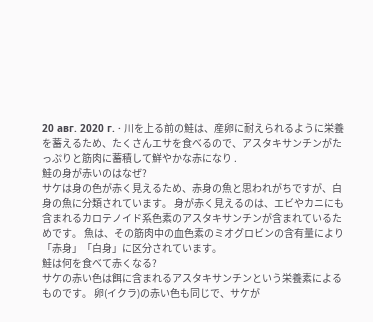20 авг. 2020 г. · 川を上る前の鮭は、産卵に耐えられるように栄養を蓄えるため、たくさんエサを食べるので、アスタキサンチンがたっぷりと筋肉に蓄積して鮮やかな赤になり .
鮭の身が赤いのはなぜ?
サケは身の色が赤く見えるため、赤身の魚と思われがちですが、白身の魚に分類されています。 身が赤く見えるのは、エビやカニにも含まれるカロテノイド系色素のアスタキサンチンが含まれているためです。 魚は、その筋肉中の血色素のミオグロビンの含有量により「赤身」「白身」に区分されています。
鮭は何を食べて赤くなる?
サケの赤い色は餌に含まれるアスタキサンチンという栄養素によるものです。 卵(イクラ)の赤い色も同じで、サケが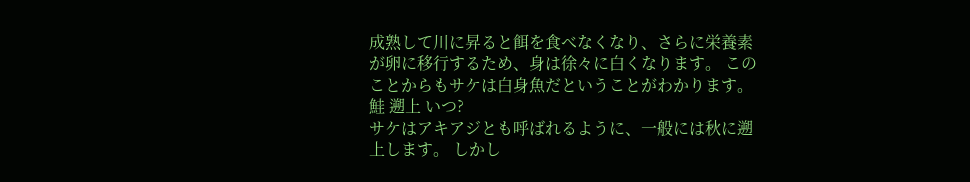成熟して川に昇ると餌を食べなくなり、さらに栄養素が卵に移行するため、身は徐々に白くなります。 このことからもサケは白身魚だということがわかります。
鮭 遡上 いつ?
サケはアキアジとも呼ばれるように、一般には秋に遡上します。 しかし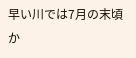早い川では7月の末頃か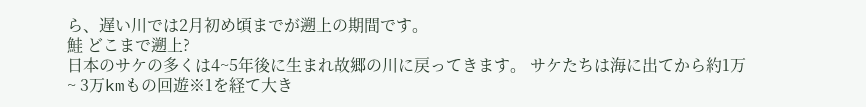ら、遅い川では2月初め頃までが遡上の期間です。
鮭 どこまで遡上?
日本のサケの多くは4~5年後に生まれ故郷の川に戻ってきます。 サケたちは海に出てから約1万~ 3万kmもの回遊※1を経て大き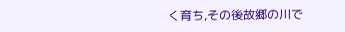く育ち,その後故郷の川で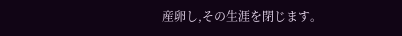産卵し,その生涯を閉じます。